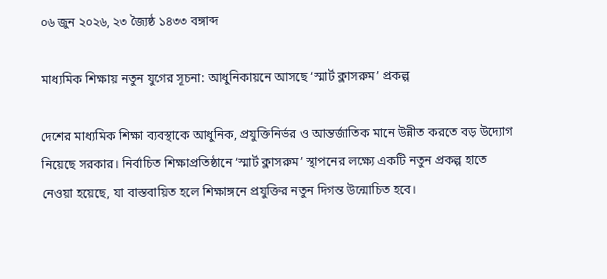০৬ জুন ২০২৬, ২৩ জ্যৈষ্ঠ ১৪৩৩ বঙ্গাব্দ

মাধ্যমিক শিক্ষায় নতুন যুগের সূচনা: আধুনিকায়নে আসছে ‘স্মার্ট ক্লাসরুম’ প্রকল্প

দেশের মাধ্যমিক শিক্ষা ব্যবস্থাকে আধুনিক, প্রযুক্তিনির্ভর ও আন্তর্জাতিক মানে উন্নীত করতে বড় উদ্যোগ নিয়েছে সরকার। নির্বাচিত শিক্ষাপ্রতিষ্ঠানে ‘স্মার্ট ক্লাসরুম’ স্থাপনের লক্ষ্যে একটি নতুন প্রকল্প হাতে নেওয়া হয়েছে, যা বাস্তবায়িত হলে শিক্ষাঙ্গনে প্রযুক্তির নতুন দিগন্ত উন্মোচিত হবে।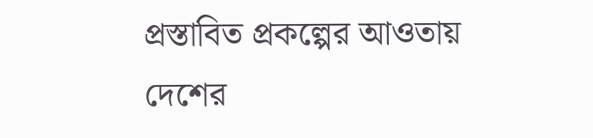প্রস্তাবিত প্রকল্পের আওতায় দেশের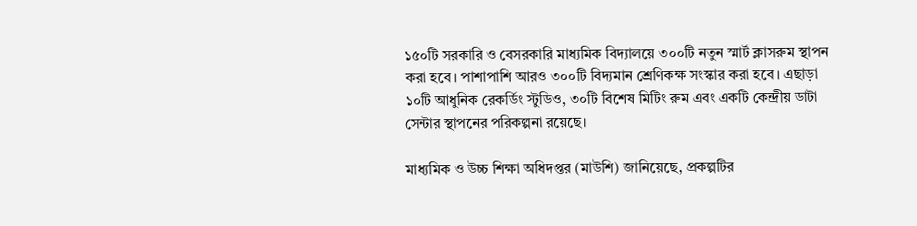১৫০টি সরকারি ও বেসরকারি মাধ্যমিক বিদ্যালয়ে ৩০০টি নতুন স্মার্ট ক্লাসরুম স্থাপন করা হবে। পাশাপাশি আরও ৩০০টি বিদ্যমান শ্রেণিকক্ষ সংস্কার করা হবে। এছাড়া ১০টি আধুনিক রেকর্ডিং স্টুডিও, ৩০টি বিশেষ মিটিং রুম এবং একটি কেন্দ্রীয় ডাটা সেন্টার স্থাপনের পরিকল্পনা রয়েছে।

মাধ্যমিক ও উচ্চ শিক্ষা অধিদপ্তর (মাউশি) জানিয়েছে, প্রকল্পটির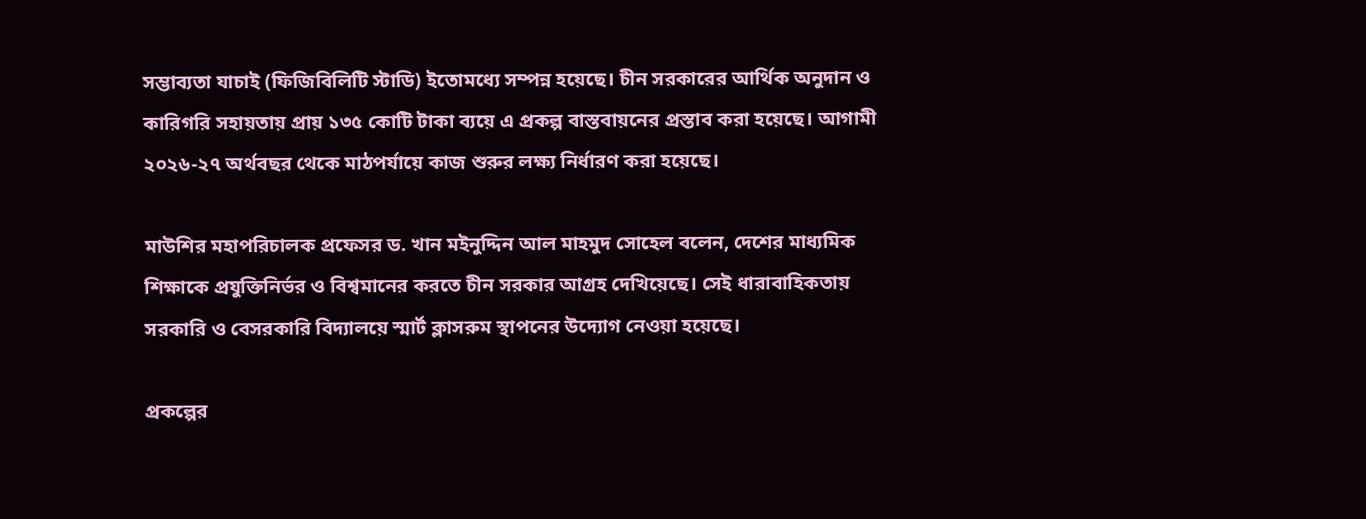সম্ভাব্যতা যাচাই (ফিজিবিলিটি স্টাডি) ইতোমধ্যে সম্পন্ন হয়েছে। চীন সরকারের আর্থিক অনুদান ও কারিগরি সহায়তায় প্রায় ১৩৫ কোটি টাকা ব্যয়ে এ প্রকল্প বাস্তবায়নের প্রস্তাব করা হয়েছে। আগামী ২০২৬-২৭ অর্থবছর থেকে মাঠপর্যায়ে কাজ শুরুর লক্ষ্য নির্ধারণ করা হয়েছে।

মাউশির মহাপরিচালক প্রফেসর ড. খান মইনুদ্দিন আল মাহমুদ সোহেল বলেন, দেশের মাধ্যমিক শিক্ষাকে প্রযুক্তিনির্ভর ও বিশ্বমানের করতে চীন সরকার আগ্রহ দেখিয়েছে। সেই ধারাবাহিকতায় সরকারি ও বেসরকারি বিদ্যালয়ে স্মার্ট ক্লাসরুম স্থাপনের উদ্যোগ নেওয়া হয়েছে।

প্রকল্পের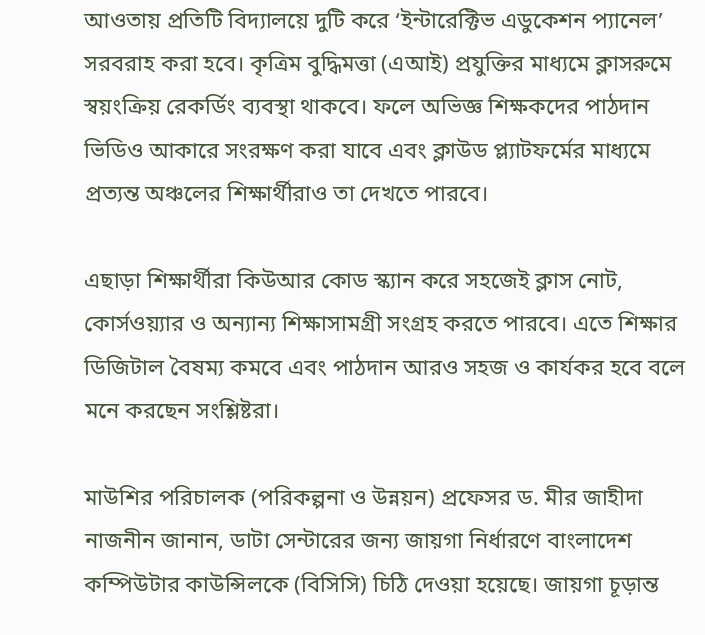আওতায় প্রতিটি বিদ্যালয়ে দুটি করে ‘ইন্টারেক্টিভ এডুকেশন প্যানেল’ সরবরাহ করা হবে। কৃত্রিম বুদ্ধিমত্তা (এআই) প্রযুক্তির মাধ্যমে ক্লাসরুমে স্বয়ংক্রিয় রেকর্ডিং ব্যবস্থা থাকবে। ফলে অভিজ্ঞ শিক্ষকদের পাঠদান ভিডিও আকারে সংরক্ষণ করা যাবে এবং ক্লাউড প্ল্যাটফর্মের মাধ্যমে প্রত্যন্ত অঞ্চলের শিক্ষার্থীরাও তা দেখতে পারবে।

এছাড়া শিক্ষার্থীরা কিউআর কোড স্ক্যান করে সহজেই ক্লাস নোট, কোর্সওয়্যার ও অন্যান্য শিক্ষাসামগ্রী সংগ্রহ করতে পারবে। এতে শিক্ষার ডিজিটাল বৈষম্য কমবে এবং পাঠদান আরও সহজ ও কার্যকর হবে বলে মনে করছেন সংশ্লিষ্টরা।

মাউশির পরিচালক (পরিকল্পনা ও উন্নয়ন) প্রফেসর ড. মীর জাহীদা নাজনীন জানান, ডাটা সেন্টারের জন্য জায়গা নির্ধারণে বাংলাদেশ কম্পিউটার কাউন্সিলকে (বিসিসি) চিঠি দেওয়া হয়েছে। জায়গা চূড়ান্ত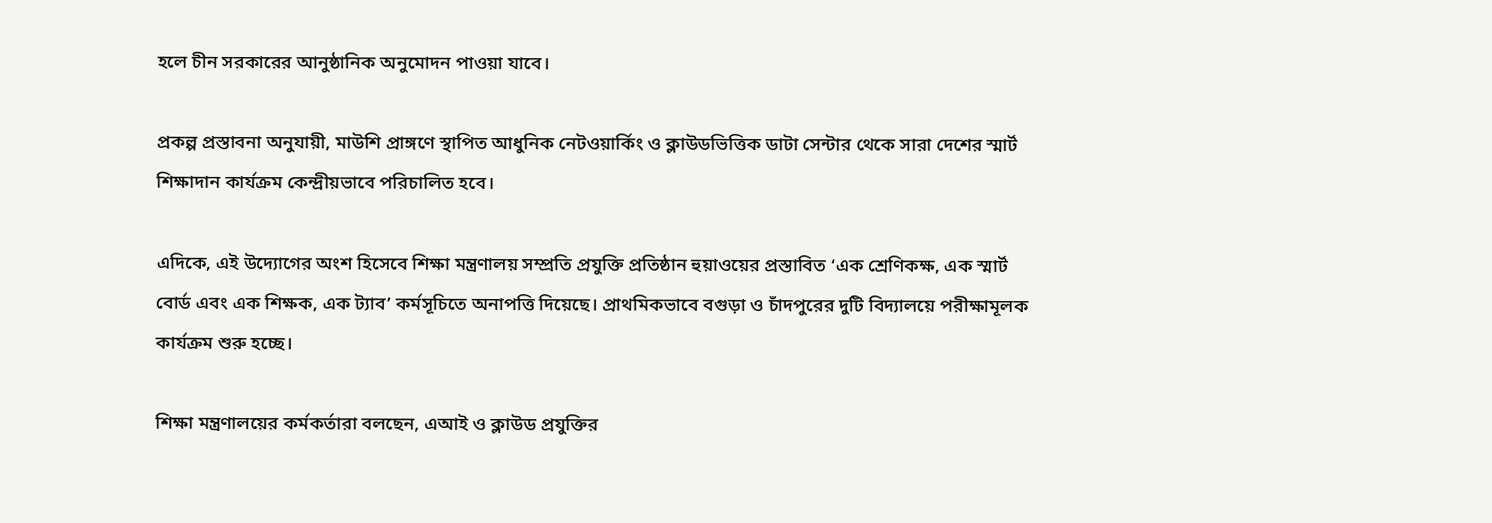হলে চীন সরকারের আনুষ্ঠানিক অনুমোদন পাওয়া যাবে।

প্রকল্প প্রস্তাবনা অনুযায়ী, মাউশি প্রাঙ্গণে স্থাপিত আধুনিক নেটওয়ার্কিং ও ক্লাউডভিত্তিক ডাটা সেন্টার থেকে সারা দেশের স্মার্ট শিক্ষাদান কার্যক্রম কেন্দ্রীয়ভাবে পরিচালিত হবে।

এদিকে, এই উদ্যোগের অংশ হিসেবে শিক্ষা মন্ত্রণালয় সম্প্রতি প্রযুক্তি প্রতিষ্ঠান হুয়াওয়ের প্রস্তাবিত ‘এক শ্রেণিকক্ষ, এক স্মার্ট বোর্ড এবং এক শিক্ষক, এক ট্যাব’ কর্মসূচিতে অনাপত্তি দিয়েছে। প্রাথমিকভাবে বগুড়া ও চাঁদপুরের দুটি বিদ্যালয়ে পরীক্ষামূলক কার্যক্রম শুরু হচ্ছে।

শিক্ষা মন্ত্রণালয়ের কর্মকর্তারা বলছেন, এআই ও ক্লাউড প্রযুক্তির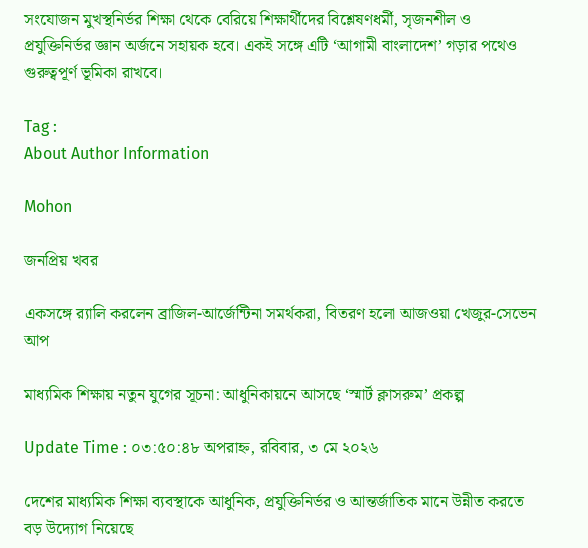সংযোজন মুখস্থনির্ভর শিক্ষা থেকে বেরিয়ে শিক্ষার্থীদের বিশ্লেষণধর্মী, সৃজনশীল ও প্রযুক্তিনির্ভর জ্ঞান অর্জনে সহায়ক হবে। একই সঙ্গে এটি ‘আগামী বাংলাদেশ’ গড়ার পথেও গুরুত্বপূর্ণ ভূমিকা রাখবে।

Tag :
About Author Information

Mohon

জনপ্রিয় খবর

একসঙ্গে র‍্যালি করলেন ব্রাজিল-আর্জেন্টিনা সমর্থকরা, বিতরণ হলো আজওয়া খেজুর-সেভেন আপ

মাধ্যমিক শিক্ষায় নতুন যুগের সূচনা: আধুনিকায়নে আসছে ‘স্মার্ট ক্লাসরুম’ প্রকল্প

Update Time : ০৩:৫০:৪৮ অপরাহ্ন, রবিবার, ৩ মে ২০২৬

দেশের মাধ্যমিক শিক্ষা ব্যবস্থাকে আধুনিক, প্রযুক্তিনির্ভর ও আন্তর্জাতিক মানে উন্নীত করতে বড় উদ্যোগ নিয়েছে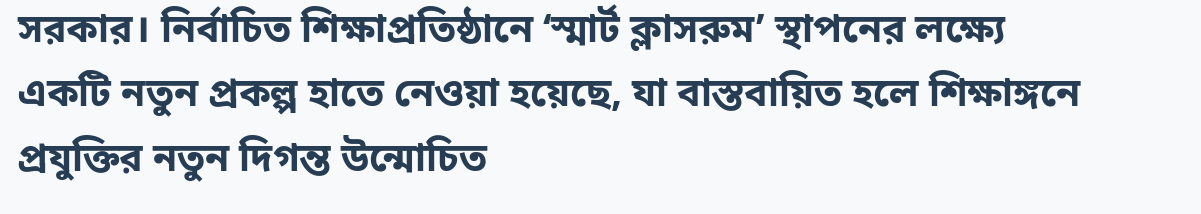সরকার। নির্বাচিত শিক্ষাপ্রতিষ্ঠানে ‘স্মার্ট ক্লাসরুম’ স্থাপনের লক্ষ্যে একটি নতুন প্রকল্প হাতে নেওয়া হয়েছে, যা বাস্তবায়িত হলে শিক্ষাঙ্গনে প্রযুক্তির নতুন দিগন্ত উন্মোচিত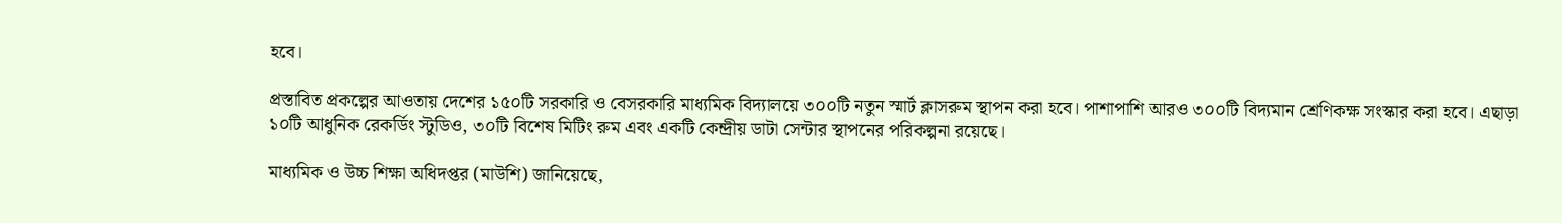হবে।

প্রস্তাবিত প্রকল্পের আওতায় দেশের ১৫০টি সরকারি ও বেসরকারি মাধ্যমিক বিদ্যালয়ে ৩০০টি নতুন স্মার্ট ক্লাসরুম স্থাপন করা হবে। পাশাপাশি আরও ৩০০টি বিদ্যমান শ্রেণিকক্ষ সংস্কার করা হবে। এছাড়া ১০টি আধুনিক রেকর্ডিং স্টুডিও, ৩০টি বিশেষ মিটিং রুম এবং একটি কেন্দ্রীয় ডাটা সেন্টার স্থাপনের পরিকল্পনা রয়েছে।

মাধ্যমিক ও উচ্চ শিক্ষা অধিদপ্তর (মাউশি) জানিয়েছে,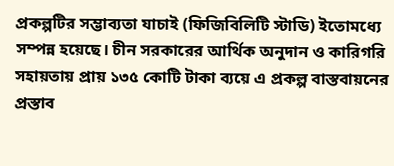প্রকল্পটির সম্ভাব্যতা যাচাই (ফিজিবিলিটি স্টাডি) ইতোমধ্যে সম্পন্ন হয়েছে। চীন সরকারের আর্থিক অনুদান ও কারিগরি সহায়তায় প্রায় ১৩৫ কোটি টাকা ব্যয়ে এ প্রকল্প বাস্তবায়নের প্রস্তাব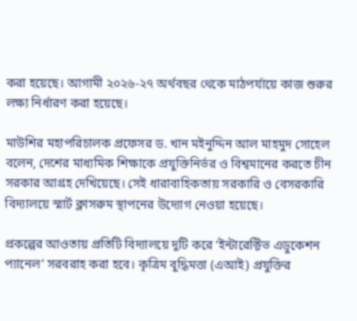করা হয়েছে। আগামী ২০২৬-২৭ অর্থবছর থেকে মাঠপর্যায়ে কাজ শুরুর লক্ষ্য নির্ধারণ করা হয়েছে।

মাউশির মহাপরিচালক প্রফেসর ড. খান মইনুদ্দিন আল মাহমুদ সোহেল বলেন, দেশের মাধ্যমিক শিক্ষাকে প্রযুক্তিনির্ভর ও বিশ্বমানের করতে চীন সরকার আগ্রহ দেখিয়েছে। সেই ধারাবাহিকতায় সরকারি ও বেসরকারি বিদ্যালয়ে স্মার্ট ক্লাসরুম স্থাপনের উদ্যোগ নেওয়া হয়েছে।

প্রকল্পের আওতায় প্রতিটি বিদ্যালয়ে দুটি করে ‘ইন্টারেক্টিভ এডুকেশন প্যানেল’ সরবরাহ করা হবে। কৃত্রিম বুদ্ধিমত্তা (এআই) প্রযুক্তির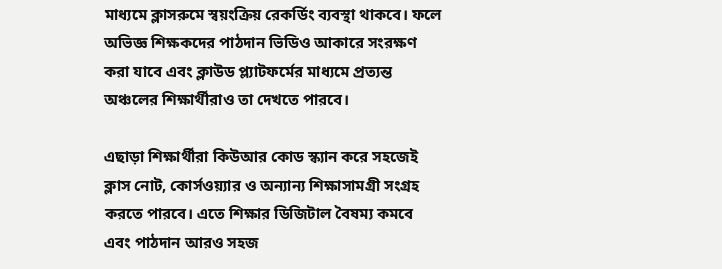মাধ্যমে ক্লাসরুমে স্বয়ংক্রিয় রেকর্ডিং ব্যবস্থা থাকবে। ফলে অভিজ্ঞ শিক্ষকদের পাঠদান ভিডিও আকারে সংরক্ষণ করা যাবে এবং ক্লাউড প্ল্যাটফর্মের মাধ্যমে প্রত্যন্ত অঞ্চলের শিক্ষার্থীরাও তা দেখতে পারবে।

এছাড়া শিক্ষার্থীরা কিউআর কোড স্ক্যান করে সহজেই ক্লাস নোট, কোর্সওয়্যার ও অন্যান্য শিক্ষাসামগ্রী সংগ্রহ করতে পারবে। এতে শিক্ষার ডিজিটাল বৈষম্য কমবে এবং পাঠদান আরও সহজ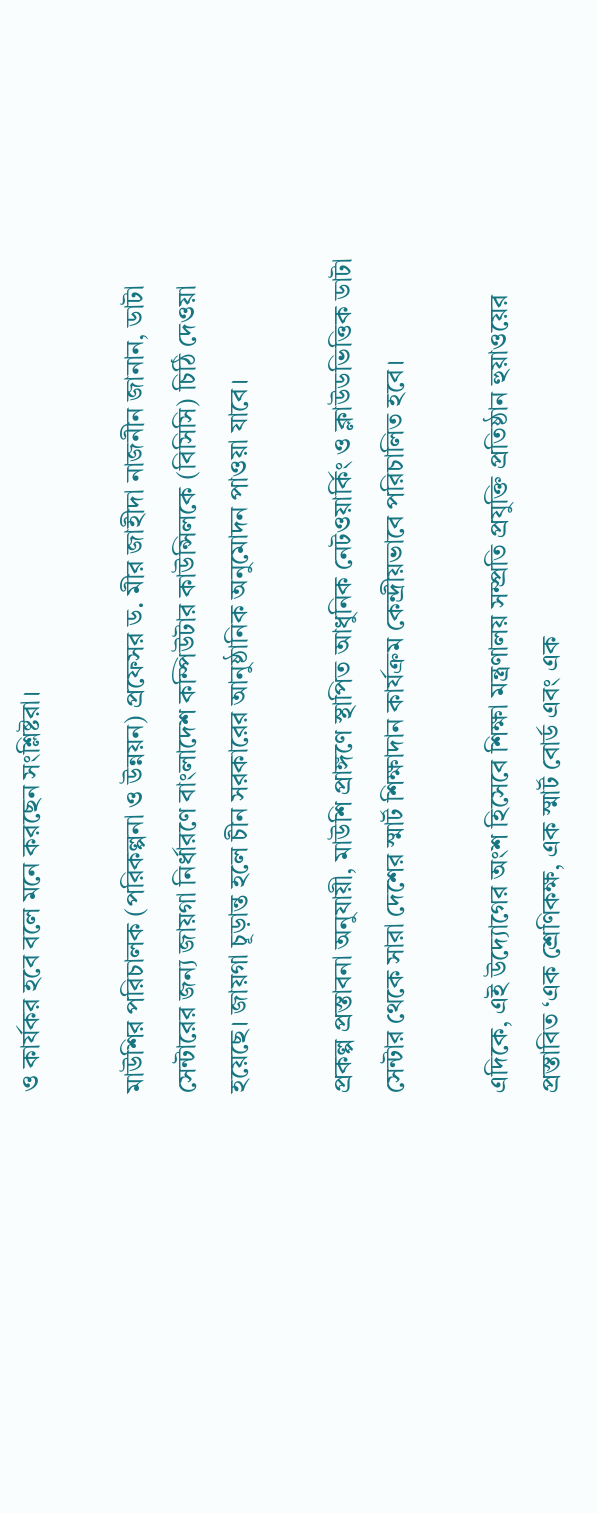ও কার্যকর হবে বলে মনে করছেন সংশ্লিষ্টরা।

মাউশির পরিচালক (পরিকল্পনা ও উন্নয়ন) প্রফেসর ড. মীর জাহীদা নাজনীন জানান, ডাটা সেন্টারের জন্য জায়গা নির্ধারণে বাংলাদেশ কম্পিউটার কাউন্সিলকে (বিসিসি) চিঠি দেওয়া হয়েছে। জায়গা চূড়ান্ত হলে চীন সরকারের আনুষ্ঠানিক অনুমোদন পাওয়া যাবে।

প্রকল্প প্রস্তাবনা অনুযায়ী, মাউশি প্রাঙ্গণে স্থাপিত আধুনিক নেটওয়ার্কিং ও ক্লাউডভিত্তিক ডাটা সেন্টার থেকে সারা দেশের স্মার্ট শিক্ষাদান কার্যক্রম কেন্দ্রীয়ভাবে পরিচালিত হবে।

এদিকে, এই উদ্যোগের অংশ হিসেবে শিক্ষা মন্ত্রণালয় সম্প্রতি প্রযুক্তি প্রতিষ্ঠান হুয়াওয়ের প্রস্তাবিত ‘এক শ্রেণিকক্ষ, এক স্মার্ট বোর্ড এবং এক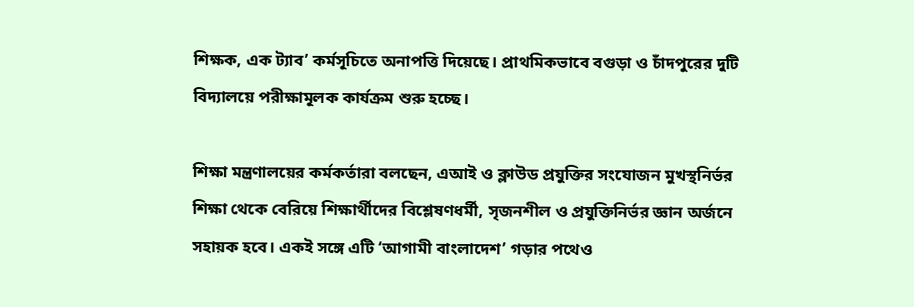শিক্ষক, এক ট্যাব’ কর্মসূচিতে অনাপত্তি দিয়েছে। প্রাথমিকভাবে বগুড়া ও চাঁদপুরের দুটি বিদ্যালয়ে পরীক্ষামূলক কার্যক্রম শুরু হচ্ছে।

শিক্ষা মন্ত্রণালয়ের কর্মকর্তারা বলছেন, এআই ও ক্লাউড প্রযুক্তির সংযোজন মুখস্থনির্ভর শিক্ষা থেকে বেরিয়ে শিক্ষার্থীদের বিশ্লেষণধর্মী, সৃজনশীল ও প্রযুক্তিনির্ভর জ্ঞান অর্জনে সহায়ক হবে। একই সঙ্গে এটি ‘আগামী বাংলাদেশ’ গড়ার পথেও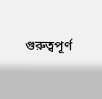গুরুত্বপূর্ণ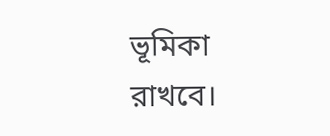ভূমিকা রাখবে।